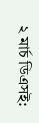২ মার্চ ডিএসই: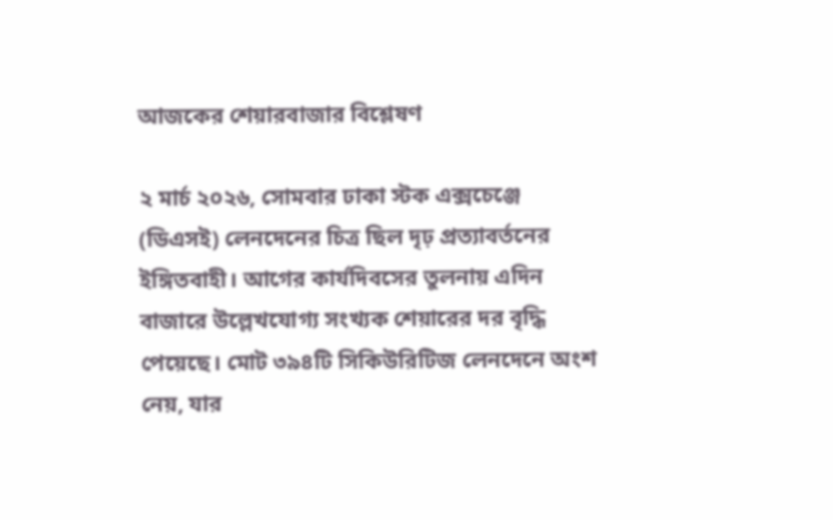আজকের শেয়ারবাজার বিশ্লেষণ

২ মার্চ ২০২৬, সোমবার ঢাকা স্টক এক্সচেঞ্জে (ডিএসই) লেনদেনের চিত্র ছিল দৃঢ় প্রত্যাবর্তনের ইঙ্গিতবাহী। আগের কার্যদিবসের তুলনায় এদিন বাজারে উল্লেখযোগ্য সংখ্যক শেয়ারের দর বৃদ্ধি পেয়েছে। মোট ৩৯৪টি সিকিউরিটিজ লেনদেনে অংশ নেয়, যার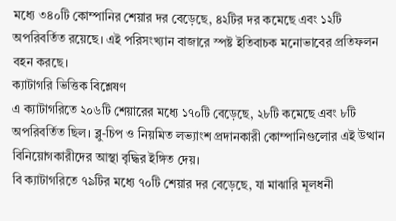মধ্যে ৩৪০টি কোম্পানির শেয়ার দর বেড়েছে, ৪২টির দর কমেছে এবং ১২টি অপরিবর্তিত রয়েছে। এই পরিসংখ্যান বাজারে স্পষ্ট ইতিবাচক মনোভাবের প্রতিফলন বহন করছে।
ক্যাটাগরি ভিত্তিক বিশ্লেষণ
এ ক্যাটাগরিতে ২০৬টি শেয়ারের মধ্যে ১৭০টি বেড়েছে, ২৮টি কমেছে এবং ৮টি অপরিবর্তিত ছিল। ব্লু-চিপ ও নিয়মিত লভ্যাংশ প্রদানকারী কোম্পানিগুলোর এই উত্থান বিনিয়োগকারীদের আস্থা বৃদ্ধির ইঙ্গিত দেয়।
বি ক্যাটাগরিতে ৭৯টির মধ্যে ৭০টি শেয়ার দর বেড়েছে, যা মাঝারি মূলধনী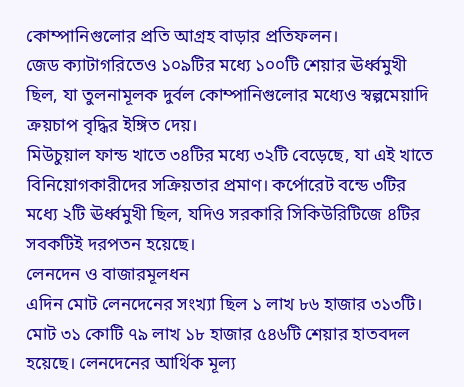কোম্পানিগুলোর প্রতি আগ্রহ বাড়ার প্রতিফলন।
জেড ক্যাটাগরিতেও ১০৯টির মধ্যে ১০০টি শেয়ার ঊর্ধ্বমুখী ছিল, যা তুলনামূলক দুর্বল কোম্পানিগুলোর মধ্যেও স্বল্পমেয়াদি ক্রয়চাপ বৃদ্ধির ইঙ্গিত দেয়।
মিউচুয়াল ফান্ড খাতে ৩৪টির মধ্যে ৩২টি বেড়েছে, যা এই খাতে বিনিয়োগকারীদের সক্রিয়তার প্রমাণ। কর্পোরেট বন্ডে ৩টির মধ্যে ২টি ঊর্ধ্বমুখী ছিল, যদিও সরকারি সিকিউরিটিজে ৪টির সবকটিই দরপতন হয়েছে।
লেনদেন ও বাজারমূলধন
এদিন মোট লেনদেনের সংখ্যা ছিল ১ লাখ ৮৬ হাজার ৩১৩টি। মোট ৩১ কোটি ৭৯ লাখ ১৮ হাজার ৫৪৬টি শেয়ার হাতবদল হয়েছে। লেনদেনের আর্থিক মূল্য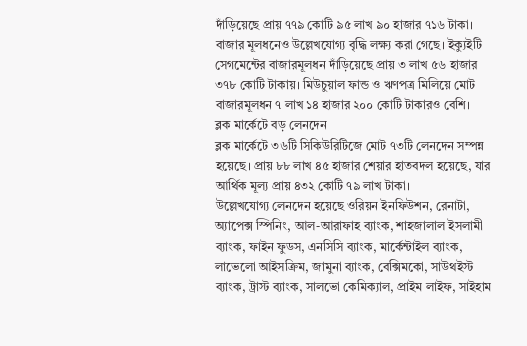দাঁড়িয়েছে প্রায় ৭৭৯ কোটি ৯৫ লাখ ৯০ হাজার ৭১৬ টাকা।
বাজার মূলধনেও উল্লেখযোগ্য বৃদ্ধি লক্ষ্য করা গেছে। ইক্যুইটি সেগমেন্টের বাজারমূলধন দাঁড়িয়েছে প্রায় ৩ লাখ ৫৬ হাজার ৩৭৮ কোটি টাকায়। মিউচুয়াল ফান্ড ও ঋণপত্র মিলিয়ে মোট বাজারমূলধন ৭ লাখ ১৪ হাজার ২০০ কোটি টাকারও বেশি।
ব্লক মার্কেটে বড় লেনদেন
ব্লক মার্কেটে ৩৬টি সিকিউরিটিজে মোট ৭৩টি লেনদেন সম্পন্ন হয়েছে। প্রায় ৮৮ লাখ ৪৫ হাজার শেয়ার হাতবদল হয়েছে, যার আর্থিক মূল্য প্রায় ৪৩২ কোটি ৭৯ লাখ টাকা।
উল্লেখযোগ্য লেনদেন হয়েছে ওরিয়ন ইনফিউশন, রেনাটা, অ্যাপেক্স স্পিনিং, আল-আরাফাহ ব্যাংক, শাহজালাল ইসলামী ব্যাংক, ফাইন ফুডস, এনসিসি ব্যাংক, মার্কেন্টাইল ব্যাংক, লাভেলো আইসক্রিম, জামুনা ব্যাংক, বেক্সিমকো, সাউথইস্ট ব্যাংক, ট্রাস্ট ব্যাংক, সালভো কেমিক্যাল, প্রাইম লাইফ, সাইহাম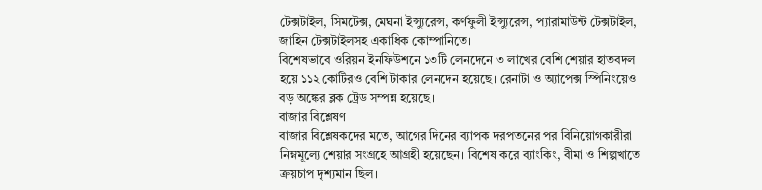টেক্সটাইল, সিমটেক্স, মেঘনা ইন্স্যুরেন্স, কর্ণফুলী ইন্স্যুরেন্স, প্যারামাউন্ট টেক্সটাইল, জাহিন টেক্সটাইলসহ একাধিক কোম্পানিতে।
বিশেষভাবে ওরিয়ন ইনফিউশনে ১৩টি লেনদেনে ৩ লাখের বেশি শেয়ার হাতবদল হয়ে ১১২ কোটিরও বেশি টাকার লেনদেন হয়েছে। রেনাটা ও অ্যাপেক্স স্পিনিংয়েও বড় অঙ্কের ব্লক ট্রেড সম্পন্ন হয়েছে।
বাজার বিশ্লেষণ
বাজার বিশ্লেষকদের মতে, আগের দিনের ব্যাপক দরপতনের পর বিনিয়োগকারীরা নিম্নমূল্যে শেয়ার সংগ্রহে আগ্রহী হয়েছেন। বিশেষ করে ব্যাংকিং, বীমা ও শিল্পখাতে ক্রয়চাপ দৃশ্যমান ছিল।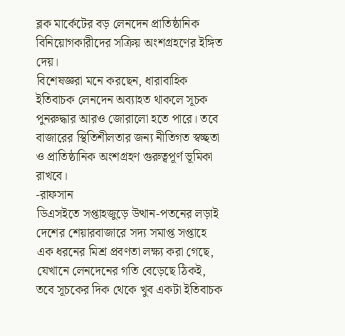ব্লক মার্কেটের বড় লেনদেন প্রাতিষ্ঠানিক বিনিয়োগকারীদের সক্রিয় অংশগ্রহণের ইঙ্গিত দেয়।
বিশেষজ্ঞরা মনে করছেন, ধারাবাহিক ইতিবাচক লেনদেন অব্যাহত থাকলে সূচক পুনরুদ্ধার আরও জোরালো হতে পারে। তবে বাজারের স্থিতিশীলতার জন্য নীতিগত স্বচ্ছতা ও প্রাতিষ্ঠানিক অংশগ্রহণ গুরুত্বপূর্ণ ভূমিকা রাখবে।
-রাফসান
ডিএসইতে সপ্তাহজুড়ে উত্থান-পতনের লড়াই
দেশের শেয়ারবাজারে সদ্য সমাপ্ত সপ্তাহে এক ধরনের মিশ্র প্রবণতা লক্ষ্য করা গেছে, যেখানে লেনদেনের গতি বেড়েছে ঠিকই, তবে সূচকের দিক থেকে খুব একটা ইতিবাচক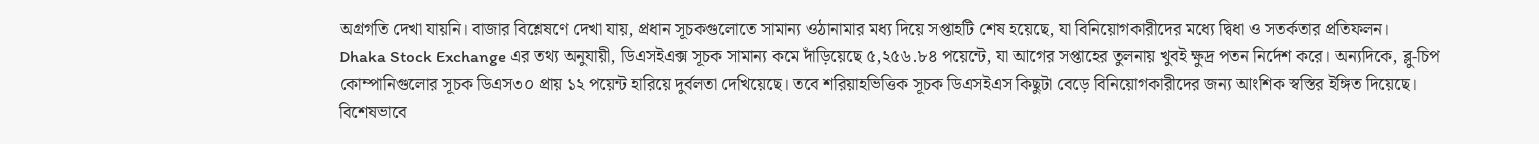অগ্রগতি দেখা যায়নি। বাজার বিশ্লেষণে দেখা যায়, প্রধান সূচকগুলোতে সামান্য ওঠানামার মধ্য দিয়ে সপ্তাহটি শেষ হয়েছে, যা বিনিয়োগকারীদের মধ্যে দ্বিধা ও সতর্কতার প্রতিফলন।
Dhaka Stock Exchange এর তথ্য অনুযায়ী, ডিএসইএক্স সূচক সামান্য কমে দাঁড়িয়েছে ৫,২৫৬.৮৪ পয়েন্টে, যা আগের সপ্তাহের তুলনায় খুবই ক্ষুদ্র পতন নির্দেশ করে। অন্যদিকে, ব্লু-চিপ কোম্পানিগুলোর সূচক ডিএস৩০ প্রায় ১২ পয়েন্ট হারিয়ে দুর্বলতা দেখিয়েছে। তবে শরিয়াহভিত্তিক সূচক ডিএসইএস কিছুটা বেড়ে বিনিয়োগকারীদের জন্য আংশিক স্বস্তির ইঙ্গিত দিয়েছে।
বিশেষভাবে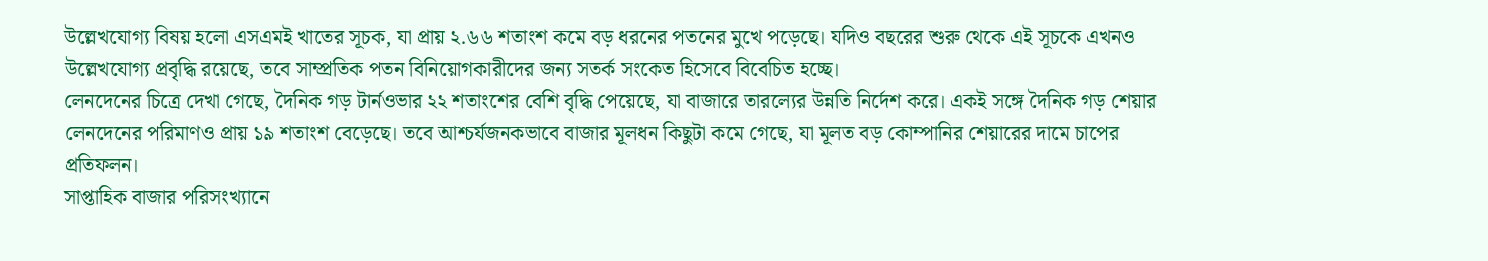উল্লেখযোগ্য বিষয় হলো এসএমই খাতের সূচক, যা প্রায় ২.৬৬ শতাংশ কমে বড় ধরনের পতনের মুখে পড়েছে। যদিও বছরের শুরু থেকে এই সূচকে এখনও উল্লেখযোগ্য প্রবৃদ্ধি রয়েছে, তবে সাম্প্রতিক পতন বিনিয়োগকারীদের জন্য সতর্ক সংকেত হিসেবে বিবেচিত হচ্ছে।
লেনদেনের চিত্রে দেখা গেছে, দৈনিক গড় টার্নওভার ২২ শতাংশের বেশি বৃদ্ধি পেয়েছে, যা বাজারে তারল্যের উন্নতি নির্দেশ করে। একই সঙ্গে দৈনিক গড় শেয়ার লেনদেনের পরিমাণও প্রায় ১৯ শতাংশ বেড়েছে। তবে আশ্চর্যজনকভাবে বাজার মূলধন কিছুটা কমে গেছে, যা মূলত বড় কোম্পানির শেয়ারের দামে চাপের প্রতিফলন।
সাপ্তাহিক বাজার পরিসংখ্যানে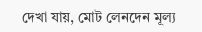দেখা যায়, মোট লেনদেন মূল্য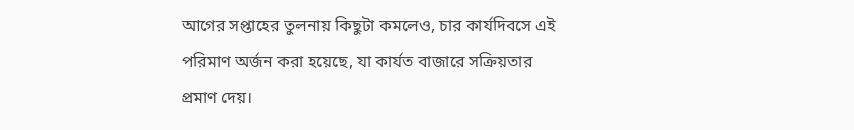আগের সপ্তাহের তুলনায় কিছুটা কমলেও, চার কার্যদিবসে এই পরিমাণ অর্জন করা হয়েছে, যা কার্যত বাজারে সক্রিয়তার প্রমাণ দেয়।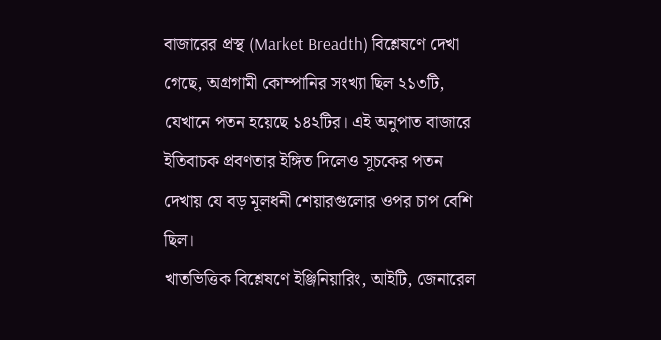বাজারের প্রস্থ (Market Breadth) বিশ্লেষণে দেখা গেছে, অগ্রগামী কোম্পানির সংখ্যা ছিল ২১৩টি, যেখানে পতন হয়েছে ১৪২টির। এই অনুপাত বাজারে ইতিবাচক প্রবণতার ইঙ্গিত দিলেও সূচকের পতন দেখায় যে বড় মূলধনী শেয়ারগুলোর ওপর চাপ বেশি ছিল।
খাতভিত্তিক বিশ্লেষণে ইঞ্জিনিয়ারিং, আইটি, জেনারেল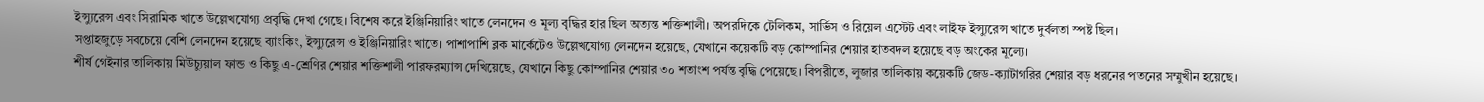ইন্স্যুরেন্স এবং সিরামিক খাতে উল্লেখযোগ্য প্রবৃদ্ধি দেখা গেছে। বিশেষ করে ইঞ্জিনিয়ারিং খাতে লেনদেন ও মূল্য বৃদ্ধির হার ছিল অত্যন্ত শক্তিশালী। অপরদিকে টেলিকম, সার্ভিস ও রিয়েল এস্টেট এবং লাইফ ইন্স্যুরেন্স খাতে দুর্বলতা স্পষ্ট ছিল।
সপ্তাহজুড়ে সবচেয়ে বেশি লেনদেন হয়েছে ব্যাংকিং, ইন্স্যুরেন্স ও ইঞ্জিনিয়ারিং খাতে। পাশাপাশি ব্লক মার্কেটেও উল্লেখযোগ্য লেনদেন হয়েছে, যেখানে কয়েকটি বড় কোম্পানির শেয়ার হাতবদল হয়েছে বড় অংকের মূল্যে।
শীর্ষ গেইনার তালিকায় মিউচ্যুয়াল ফান্ড ও কিছু এ-শ্রেণির শেয়ার শক্তিশালী পারফরম্যান্স দেখিয়েছে, যেখানে কিছু কোম্পানির শেয়ার ৩০ শতাংশ পর্যন্ত বৃদ্ধি পেয়েছে। বিপরীতে, লুজার তালিকায় কয়েকটি জেড-ক্যাটাগরির শেয়ার বড় ধরনের পতনের সম্মুখীন হয়েছে।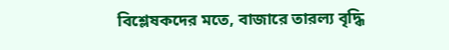বিশ্লেষকদের মতে, বাজারে তারল্য বৃদ্ধি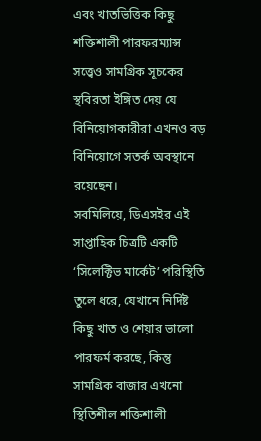এবং খাতভিত্তিক কিছু শক্তিশালী পারফরম্যান্স সত্ত্বেও সামগ্রিক সূচকের স্থবিরতা ইঙ্গিত দেয় যে বিনিয়োগকারীরা এখনও বড় বিনিয়োগে সতর্ক অবস্থানে রয়েছেন।
সবমিলিয়ে, ডিএসইর এই সাপ্তাহিক চিত্রটি একটি ‘সিলেক্টিভ মার্কেট’ পরিস্থিতি তুলে ধরে, যেখানে নির্দিষ্ট কিছু খাত ও শেয়ার ভালো পারফর্ম করছে, কিন্তু সামগ্রিক বাজার এখনো স্থিতিশীল শক্তিশালী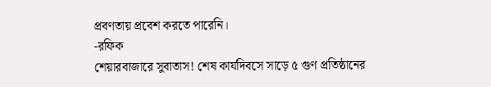প্রবণতায় প্রবেশ করতে পারেনি।
-রফিক
শেয়ারবাজারে সুবাতাস! শেষ কার্যদিবসে সাড়ে ৫ গুণ প্রতিষ্ঠানের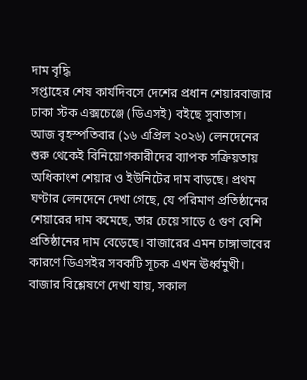দাম বৃদ্ধি
সপ্তাহের শেষ কার্যদিবসে দেশের প্রধান শেয়ারবাজার ঢাকা স্টক এক্সচেঞ্জে (ডিএসই) বইছে সুবাতাস। আজ বৃহস্পতিবার (১৬ এপ্রিল ২০২৬) লেনদেনের শুরু থেকেই বিনিয়োগকারীদের ব্যাপক সক্রিয়তায় অধিকাংশ শেয়ার ও ইউনিটের দাম বাড়ছে। প্রথম ঘণ্টার লেনদেনে দেখা গেছে, যে পরিমাণ প্রতিষ্ঠানের শেয়ারের দাম কমেছে, তার চেয়ে সাড়ে ৫ গুণ বেশি প্রতিষ্ঠানের দাম বেড়েছে। বাজারের এমন চাঙ্গাভাবের কারণে ডিএসইর সবকটি সূচক এখন ঊর্ধ্বমুখী।
বাজার বিশ্লেষণে দেখা যায়, সকাল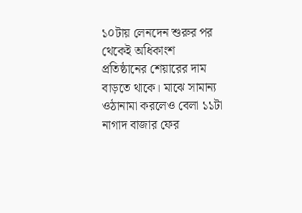১০টায় লেনদেন শুরুর পর থেকেই অধিকাংশ প্রতিষ্ঠানের শেয়ারের দাম বাড়তে থাকে। মাঝে সামান্য ওঠানামা করলেও বেলা ১১টা নাগাদ বাজার ফের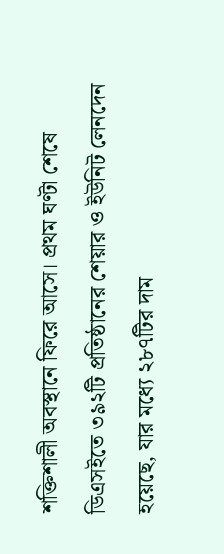শক্তিশালী অবস্থানে ফিরে আসে। প্রথম ঘণ্টা শেষে ডিএসইতে ৩৯২টি প্রতিষ্ঠানের শেয়ার ও ইউনিট লেনদেন হয়েছে, যার মধ্যে ২৮৭টির দাম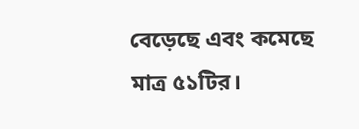বেড়েছে এবং কমেছে মাত্র ৫১টির।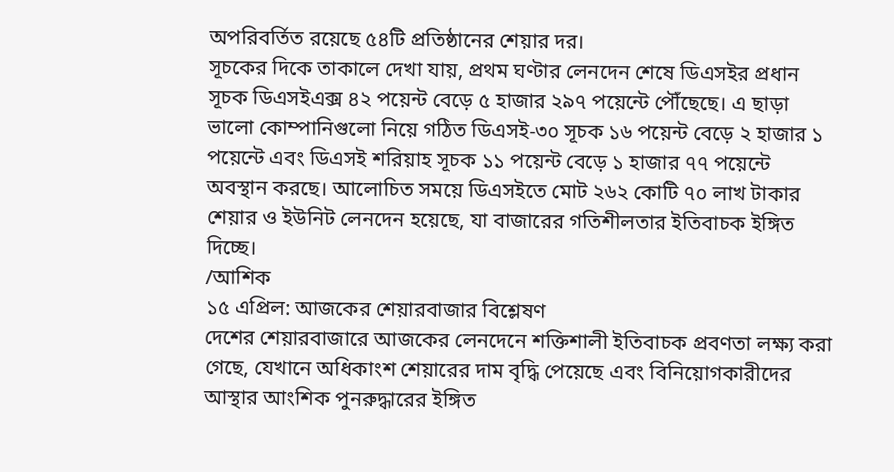অপরিবর্তিত রয়েছে ৫৪টি প্রতিষ্ঠানের শেয়ার দর।
সূচকের দিকে তাকালে দেখা যায়, প্রথম ঘণ্টার লেনদেন শেষে ডিএসইর প্রধান সূচক ডিএসইএক্স ৪২ পয়েন্ট বেড়ে ৫ হাজার ২৯৭ পয়েন্টে পৌঁছেছে। এ ছাড়া ভালো কোম্পানিগুলো নিয়ে গঠিত ডিএসই-৩০ সূচক ১৬ পয়েন্ট বেড়ে ২ হাজার ১ পয়েন্টে এবং ডিএসই শরিয়াহ সূচক ১১ পয়েন্ট বেড়ে ১ হাজার ৭৭ পয়েন্টে অবস্থান করছে। আলোচিত সময়ে ডিএসইতে মোট ২৬২ কোটি ৭০ লাখ টাকার শেয়ার ও ইউনিট লেনদেন হয়েছে, যা বাজারের গতিশীলতার ইতিবাচক ইঙ্গিত দিচ্ছে।
/আশিক
১৫ এপ্রিল: আজকের শেয়ারবাজার বিশ্লেষণ
দেশের শেয়ারবাজারে আজকের লেনদেনে শক্তিশালী ইতিবাচক প্রবণতা লক্ষ্য করা গেছে, যেখানে অধিকাংশ শেয়ারের দাম বৃদ্ধি পেয়েছে এবং বিনিয়োগকারীদের আস্থার আংশিক পুনরুদ্ধারের ইঙ্গিত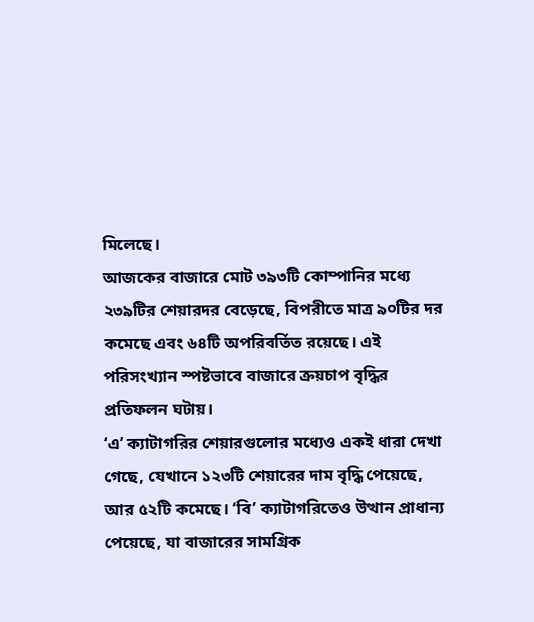মিলেছে।
আজকের বাজারে মোট ৩৯৩টি কোম্পানির মধ্যে ২৩৯টির শেয়ারদর বেড়েছে, বিপরীতে মাত্র ৯০টির দর কমেছে এবং ৬৪টি অপরিবর্তিত রয়েছে। এই পরিসংখ্যান স্পষ্টভাবে বাজারে ক্রয়চাপ বৃদ্ধির প্রতিফলন ঘটায়।
‘এ’ ক্যাটাগরির শেয়ারগুলোর মধ্যেও একই ধারা দেখা গেছে, যেখানে ১২৩টি শেয়ারের দাম বৃদ্ধি পেয়েছে, আর ৫২টি কমেছে। ‘বি’ ক্যাটাগরিতেও উত্থান প্রাধান্য পেয়েছে, যা বাজারের সামগ্রিক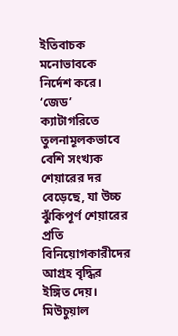ইতিবাচক মনোভাবকে নির্দেশ করে।
‘জেড’ ক্যাটাগরিতে তুলনামূলকভাবে বেশি সংখ্যক শেয়ারের দর বেড়েছে, যা উচ্চ ঝুঁকিপূর্ণ শেয়ারের প্রতি বিনিয়োগকারীদের আগ্রহ বৃদ্ধির ইঙ্গিত দেয়।
মিউচুয়াল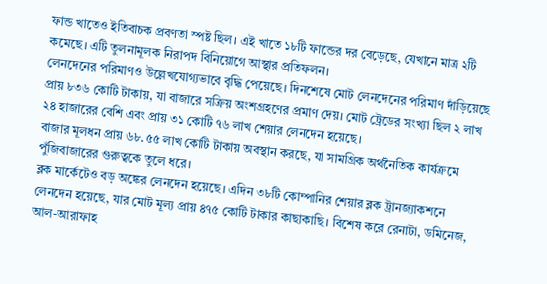ফান্ড খাতেও ইতিবাচক প্রবণতা স্পষ্ট ছিল। এই খাতে ১৮টি ফান্ডের দর বেড়েছে, যেখানে মাত্র ২টি কমেছে। এটি তুলনামূলক নিরাপদ বিনিয়োগে আস্থার প্রতিফলন।
লেনদেনের পরিমাণও উল্লেখযোগ্যভাবে বৃদ্ধি পেয়েছে। দিনশেষে মোট লেনদেনের পরিমাণ দাঁড়িয়েছে প্রায় ৮৩৬ কোটি টাকায়, যা বাজারে সক্রিয় অংশগ্রহণের প্রমাণ দেয়। মোট ট্রেডের সংখ্যা ছিল ২ লাখ ২৪ হাজারের বেশি এবং প্রায় ৩১ কোটি ৭৬ লাখ শেয়ার লেনদেন হয়েছে।
বাজার মূলধন প্রায় ৬৮.৫৫ লাখ কোটি টাকায় অবস্থান করছে, যা সামগ্রিক অর্থনৈতিক কার্যক্রমে পুঁজিবাজারের গুরুত্বকে তুলে ধরে।
ব্লক মার্কেটেও বড় অঙ্কের লেনদেন হয়েছে। এদিন ৩৮টি কোম্পানির শেয়ার ব্লক ট্রানজ্যাকশনে লেনদেন হয়েছে, যার মোট মূল্য প্রায় ৪৭৫ কোটি টাকার কাছাকাছি। বিশেষ করে রেনাটা, ডমিনেজ, আল-আরাফাহ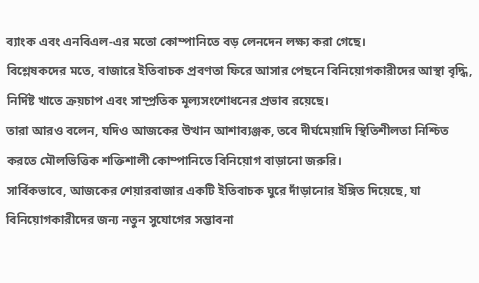ব্যাংক এবং এনবিএল-এর মতো কোম্পানিতে বড় লেনদেন লক্ষ্য করা গেছে।
বিশ্লেষকদের মতে, বাজারে ইতিবাচক প্রবণতা ফিরে আসার পেছনে বিনিয়োগকারীদের আস্থা বৃদ্ধি, নির্দিষ্ট খাতে ক্রয়চাপ এবং সাম্প্রতিক মূল্যসংশোধনের প্রভাব রয়েছে।
তারা আরও বলেন, যদিও আজকের উত্থান আশাব্যঞ্জক, তবে দীর্ঘমেয়াদি স্থিতিশীলতা নিশ্চিত করতে মৌলভিত্তিক শক্তিশালী কোম্পানিতে বিনিয়োগ বাড়ানো জরুরি।
সার্বিকভাবে, আজকের শেয়ারবাজার একটি ইতিবাচক ঘুরে দাঁড়ানোর ইঙ্গিত দিয়েছে, যা বিনিয়োগকারীদের জন্য নতুন সুযোগের সম্ভাবনা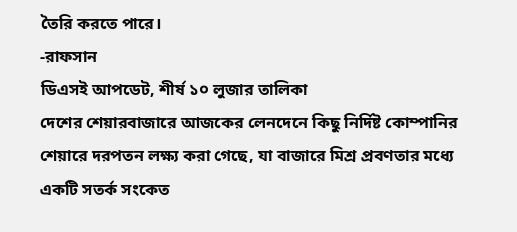তৈরি করতে পারে।
-রাফসান
ডিএসই আপডেট, শীর্ষ ১০ লুজার তালিকা
দেশের শেয়ারবাজারে আজকের লেনদেনে কিছু নির্দিষ্ট কোম্পানির শেয়ারে দরপতন লক্ষ্য করা গেছে, যা বাজারে মিশ্র প্রবণতার মধ্যে একটি সতর্ক সংকেত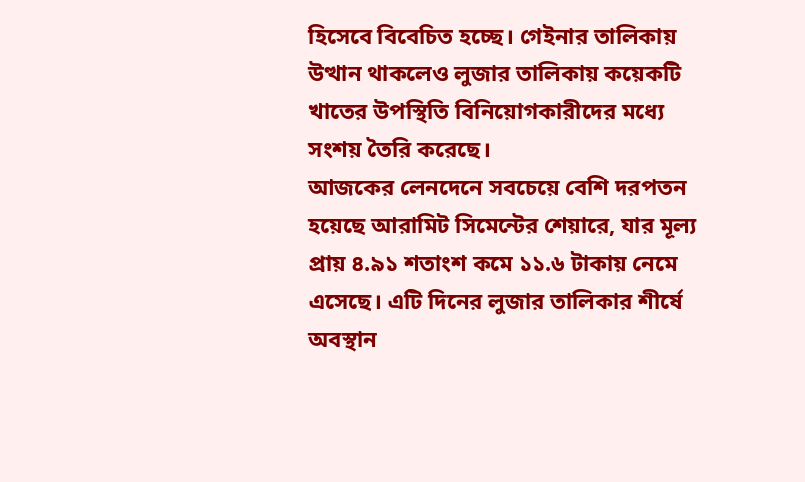হিসেবে বিবেচিত হচ্ছে। গেইনার তালিকায় উত্থান থাকলেও লুজার তালিকায় কয়েকটি খাতের উপস্থিতি বিনিয়োগকারীদের মধ্যে সংশয় তৈরি করেছে।
আজকের লেনদেনে সবচেয়ে বেশি দরপতন হয়েছে আরামিট সিমেন্টের শেয়ারে, যার মূল্য প্রায় ৪.৯১ শতাংশ কমে ১১.৬ টাকায় নেমে এসেছে। এটি দিনের লুজার তালিকার শীর্ষে অবস্থান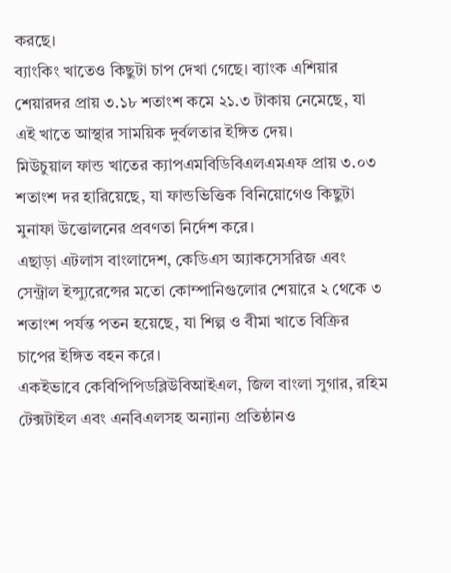করছে।
ব্যাংকিং খাতেও কিছুটা চাপ দেখা গেছে। ব্যাংক এশিয়ার শেয়ারদর প্রায় ৩.১৮ শতাংশ কমে ২১.৩ টাকায় নেমেছে, যা এই খাতে আস্থার সাময়িক দুর্বলতার ইঙ্গিত দেয়।
মিউচুয়াল ফান্ড খাতের ক্যাপএমবিডিবিএলএমএফ প্রায় ৩.০৩ শতাংশ দর হারিয়েছে, যা ফান্ডভিত্তিক বিনিয়োগেও কিছুটা মুনাফা উত্তোলনের প্রবণতা নির্দেশ করে।
এছাড়া এটলাস বাংলাদেশ, কেডিএস অ্যাকসেসরিজ এবং সেন্ট্রাল ইন্স্যুরেন্সের মতো কোম্পানিগুলোর শেয়ারে ২ থেকে ৩ শতাংশ পর্যন্ত পতন হয়েছে, যা শিল্প ও বীমা খাতে বিক্রির চাপের ইঙ্গিত বহন করে।
একইভাবে কেবিপিপিডব্লিউবিআইএল, জিল বাংলা সুগার, রহিম টেক্সটাইল এবং এনবিএলসহ অন্যান্য প্রতিষ্ঠানও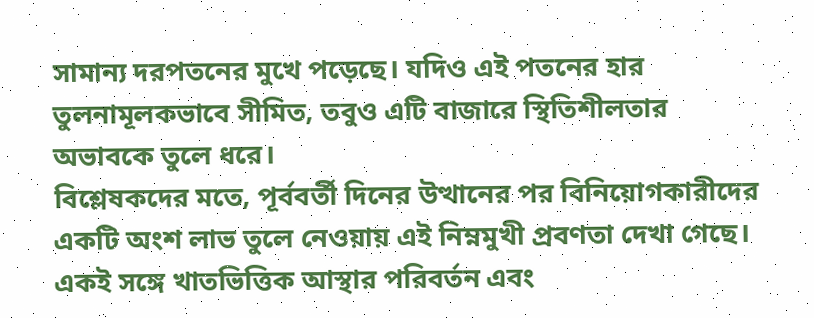সামান্য দরপতনের মুখে পড়েছে। যদিও এই পতনের হার তুলনামূলকভাবে সীমিত, তবুও এটি বাজারে স্থিতিশীলতার অভাবকে তুলে ধরে।
বিশ্লেষকদের মতে, পূর্ববর্তী দিনের উত্থানের পর বিনিয়োগকারীদের একটি অংশ লাভ তুলে নেওয়ায় এই নিম্নমুখী প্রবণতা দেখা গেছে। একই সঙ্গে খাতভিত্তিক আস্থার পরিবর্তন এবং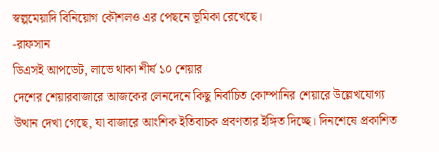স্বল্পমেয়াদি বিনিয়োগ কৌশলও এর পেছনে ভূমিকা রেখেছে।
-রাফসান
ডিএসই আপডেট, লাভে থাকা শীর্ষ ১০ শেয়ার
দেশের শেয়ারবাজারে আজকের লেনদেনে কিছু নির্বাচিত কোম্পানির শেয়ারে উল্লেখযোগ্য উত্থান দেখা গেছে, যা বাজারে আংশিক ইতিবাচক প্রবণতার ইঙ্গিত দিচ্ছে। দিনশেষে প্রকাশিত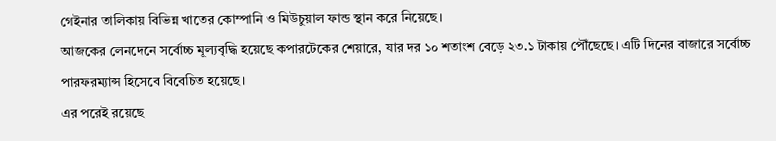গেইনার তালিকায় বিভিন্ন খাতের কোম্পানি ও মিউচুয়াল ফান্ড স্থান করে নিয়েছে।
আজকের লেনদেনে সর্বোচ্চ মূল্যবৃদ্ধি হয়েছে কপারটেকের শেয়ারে, যার দর ১০ শতাংশ বেড়ে ২৩.১ টাকায় পৌঁছেছে। এটি দিনের বাজারে সর্বোচ্চ পারফরম্যান্স হিসেবে বিবেচিত হয়েছে।
এর পরেই রয়েছে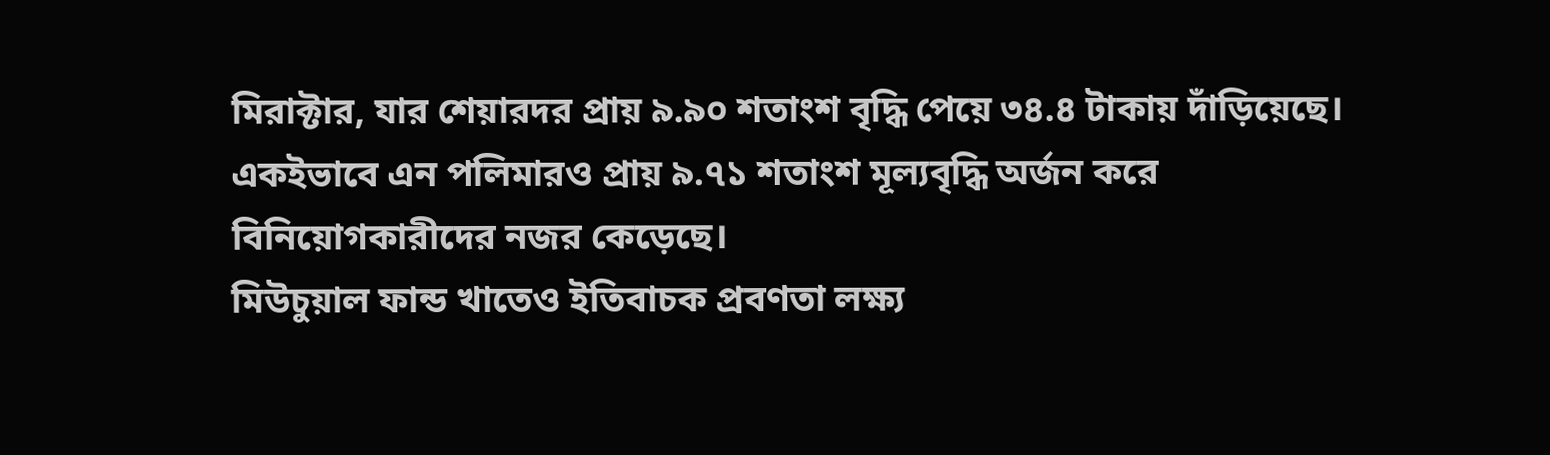মিরাক্টার, যার শেয়ারদর প্রায় ৯.৯০ শতাংশ বৃদ্ধি পেয়ে ৩৪.৪ টাকায় দাঁড়িয়েছে। একইভাবে এন পলিমারও প্রায় ৯.৭১ শতাংশ মূল্যবৃদ্ধি অর্জন করে বিনিয়োগকারীদের নজর কেড়েছে।
মিউচুয়াল ফান্ড খাতেও ইতিবাচক প্রবণতা লক্ষ্য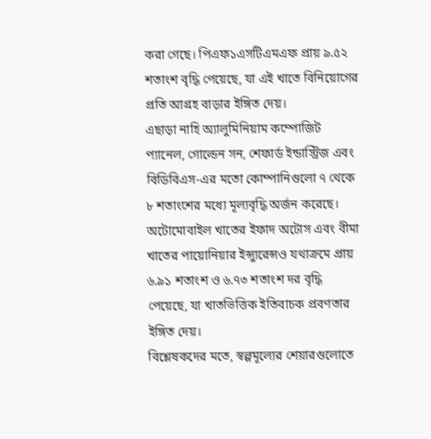করা গেছে। পিএফ১এসটিএমএফ প্রায় ৯.৫২ শতাংশ বৃদ্ধি পেয়েছে, যা এই খাতে বিনিয়োগের প্রতি আগ্রহ বাড়ার ইঙ্গিত দেয়।
এছাড়া নাহি অ্যালুমিনিয়াম কম্পোজিট প্যানেল, গোল্ডেন সন, শেফার্ড ইন্ডাস্ট্রিজ এবং বিডিবিএস-এর মতো কোম্পানিগুলো ৭ থেকে ৮ শতাংশের মধ্যে মূল্যবৃদ্ধি অর্জন করেছে।
অটোমোবাইল খাতের ইফাদ অটোস এবং বীমা খাতের পায়োনিয়ার ইন্স্যুরেন্সও যথাক্রমে প্রায় ৬.৯১ শতাংশ ও ৬.৭৩ শতাংশ দর বৃদ্ধি পেয়েছে, যা খাতভিত্তিক ইতিবাচক প্রবণতার ইঙ্গিত দেয়।
বিশ্লেষকদের মতে, স্বল্পমূল্যের শেয়ারগুলোতে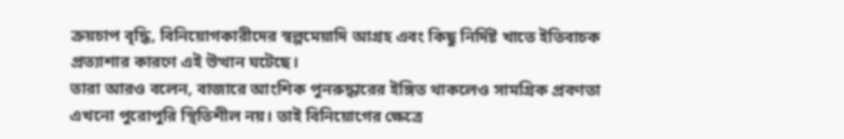ক্রয়চাপ বৃদ্ধি, বিনিয়োগকারীদের স্বল্পমেয়াদি আগ্রহ এবং কিছু নির্দিষ্ট খাতে ইতিবাচক প্রত্যাশার কারণে এই উত্থান ঘটেছে।
তারা আরও বলেন, বাজারে আংশিক পুনরুদ্ধারের ইঙ্গিত থাকলেও সামগ্রিক প্রবণতা এখনো পুরোপুরি স্থিতিশীল নয়। তাই বিনিয়োগের ক্ষেত্রে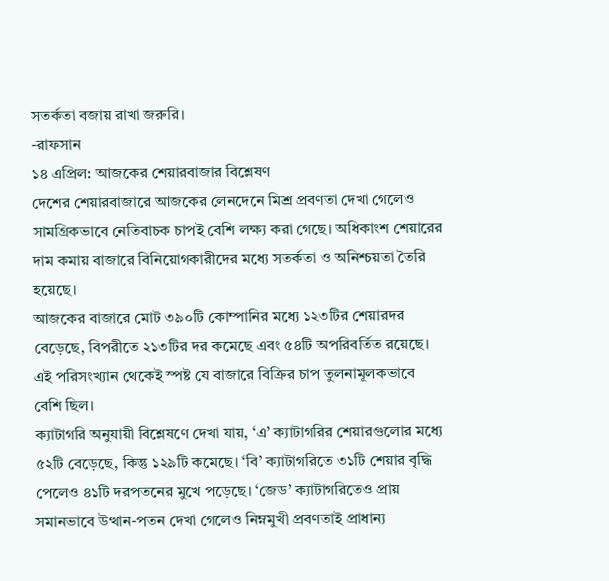সতর্কতা বজায় রাখা জরুরি।
-রাফসান
১৪ এপ্রিল: আজকের শেয়ারবাজার বিশ্লেষণ
দেশের শেয়ারবাজারে আজকের লেনদেনে মিশ্র প্রবণতা দেখা গেলেও সামগ্রিকভাবে নেতিবাচক চাপই বেশি লক্ষ্য করা গেছে। অধিকাংশ শেয়ারের দাম কমায় বাজারে বিনিয়োগকারীদের মধ্যে সতর্কতা ও অনিশ্চয়তা তৈরি হয়েছে।
আজকের বাজারে মোট ৩৯০টি কোম্পানির মধ্যে ১২৩টির শেয়ারদর বেড়েছে, বিপরীতে ২১৩টির দর কমেছে এবং ৫৪টি অপরিবর্তিত রয়েছে। এই পরিসংখ্যান থেকেই স্পষ্ট যে বাজারে বিক্রির চাপ তুলনামূলকভাবে বেশি ছিল।
ক্যাটাগরি অনুযায়ী বিশ্লেষণে দেখা যায়, ‘এ’ ক্যাটাগরির শেয়ারগুলোর মধ্যে ৫২টি বেড়েছে, কিন্তু ১২৯টি কমেছে। ‘বি’ ক্যাটাগরিতে ৩১টি শেয়ার বৃদ্ধি পেলেও ৪১টি দরপতনের মুখে পড়েছে। ‘জেড’ ক্যাটাগরিতেও প্রায় সমানভাবে উত্থান-পতন দেখা গেলেও নিম্নমুখী প্রবণতাই প্রাধান্য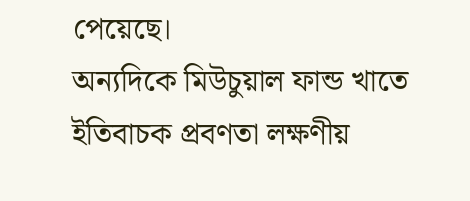পেয়েছে।
অন্যদিকে মিউচুয়াল ফান্ড খাতে ইতিবাচক প্রবণতা লক্ষণীয়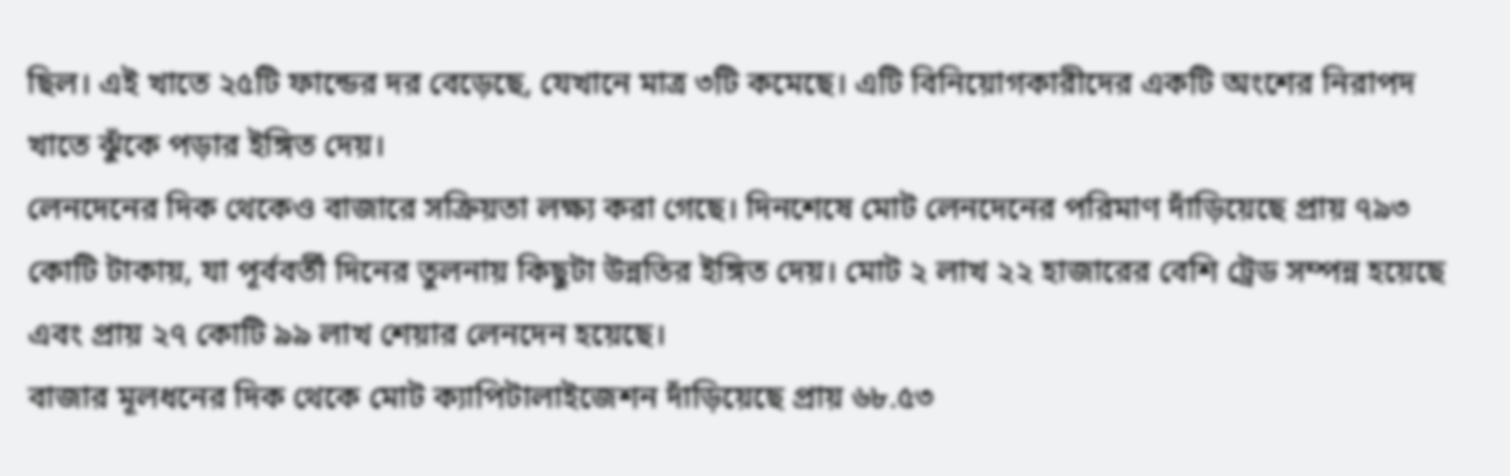ছিল। এই খাতে ২৫টি ফান্ডের দর বেড়েছে, যেখানে মাত্র ৩টি কমেছে। এটি বিনিয়োগকারীদের একটি অংশের নিরাপদ খাতে ঝুঁকে পড়ার ইঙ্গিত দেয়।
লেনদেনের দিক থেকেও বাজারে সক্রিয়তা লক্ষ্য করা গেছে। দিনশেষে মোট লেনদেনের পরিমাণ দাঁড়িয়েছে প্রায় ৭৯৩ কোটি টাকায়, যা পূর্ববর্তী দিনের তুলনায় কিছুটা উন্নতির ইঙ্গিত দেয়। মোট ২ লাখ ২২ হাজারের বেশি ট্রেড সম্পন্ন হয়েছে এবং প্রায় ২৭ কোটি ৯৯ লাখ শেয়ার লেনদেন হয়েছে।
বাজার মূলধনের দিক থেকে মোট ক্যাপিটালাইজেশন দাঁড়িয়েছে প্রায় ৬৮.৫৩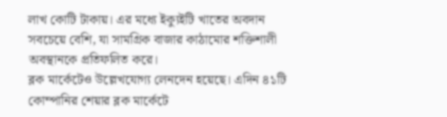লাখ কোটি টাকায়। এর মধ্যে ইক্যুইটি খাতের অবদান সবচেয়ে বেশি, যা সামগ্রিক বাজার কাঠামোর শক্তিশালী অবস্থানকে প্রতিফলিত করে।
ব্লক মার্কেটেও উল্লেখযোগ্য লেনদেন হয়েছে। এদিন ৪১টি কোম্পানির শেয়ার ব্লক মার্কেটে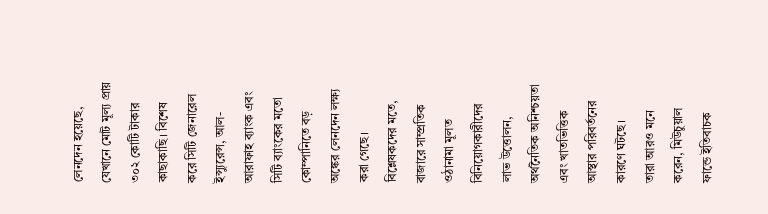লেনদেন হয়েছে, যেখানে মোট মূল্য প্রায় ৩০২ কোটি টাকার কাছাকাছি। বিশেষ করে সিটি জেনারেল ইন্স্যুরেন্স, আল-আরাফাহ ব্যাংক এবং সিটি ব্যাংকের মতো কোম্পানিতে বড় অঙ্কের লেনদেন লক্ষ্য করা গেছে।
বিশ্লেষকদের মতে, বাজারে সাম্প্রতিক ওঠানামা মূলত বিনিয়োগকারীদের লাভ উত্তোলন, অর্থনৈতিক অনিশ্চয়তা এবং খাতভিত্তিক আস্থার পরিবর্তনের কারণে ঘটছে।
তারা আরও মনে করেন, মিউচুয়াল ফান্ডে ইতিবাচক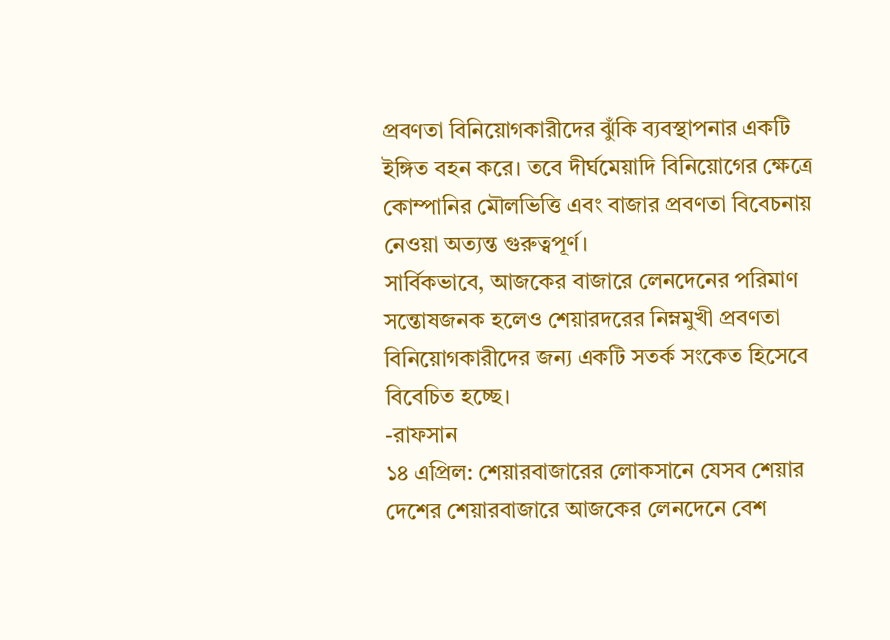প্রবণতা বিনিয়োগকারীদের ঝুঁকি ব্যবস্থাপনার একটি ইঙ্গিত বহন করে। তবে দীর্ঘমেয়াদি বিনিয়োগের ক্ষেত্রে কোম্পানির মৌলভিত্তি এবং বাজার প্রবণতা বিবেচনায় নেওয়া অত্যন্ত গুরুত্বপূর্ণ।
সার্বিকভাবে, আজকের বাজারে লেনদেনের পরিমাণ সন্তোষজনক হলেও শেয়ারদরের নিম্নমুখী প্রবণতা বিনিয়োগকারীদের জন্য একটি সতর্ক সংকেত হিসেবে বিবেচিত হচ্ছে।
-রাফসান
১৪ এপ্রিল: শেয়ারবাজারের লোকসানে যেসব শেয়ার
দেশের শেয়ারবাজারে আজকের লেনদেনে বেশ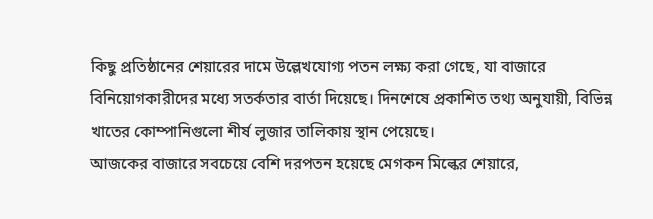কিছু প্রতিষ্ঠানের শেয়ারের দামে উল্লেখযোগ্য পতন লক্ষ্য করা গেছে, যা বাজারে বিনিয়োগকারীদের মধ্যে সতর্কতার বার্তা দিয়েছে। দিনশেষে প্রকাশিত তথ্য অনুযায়ী, বিভিন্ন খাতের কোম্পানিগুলো শীর্ষ লুজার তালিকায় স্থান পেয়েছে।
আজকের বাজারে সবচেয়ে বেশি দরপতন হয়েছে মেগকন মিল্কের শেয়ারে,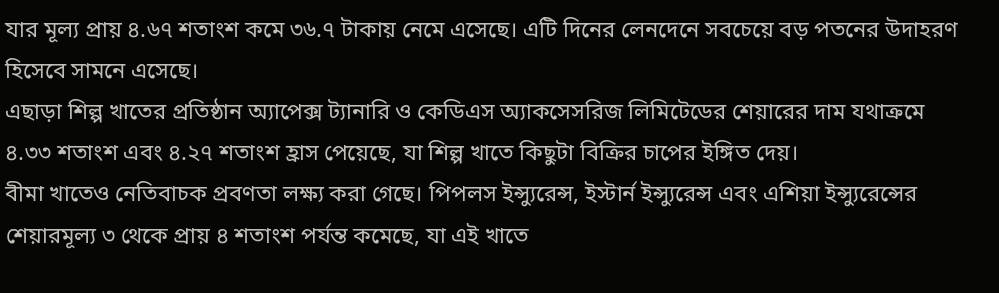যার মূল্য প্রায় ৪.৬৭ শতাংশ কমে ৩৬.৭ টাকায় নেমে এসেছে। এটি দিনের লেনদেনে সবচেয়ে বড় পতনের উদাহরণ হিসেবে সামনে এসেছে।
এছাড়া শিল্প খাতের প্রতিষ্ঠান অ্যাপেক্স ট্যানারি ও কেডিএস অ্যাকসেসরিজ লিমিটেডের শেয়ারের দাম যথাক্রমে ৪.৩৩ শতাংশ এবং ৪.২৭ শতাংশ হ্রাস পেয়েছে, যা শিল্প খাতে কিছুটা বিক্রির চাপের ইঙ্গিত দেয়।
বীমা খাতেও নেতিবাচক প্রবণতা লক্ষ্য করা গেছে। পিপলস ইন্স্যুরেন্স, ইস্টার্ন ইন্স্যুরেন্স এবং এশিয়া ইন্স্যুরেন্সের শেয়ারমূল্য ৩ থেকে প্রায় ৪ শতাংশ পর্যন্ত কমেছে, যা এই খাতে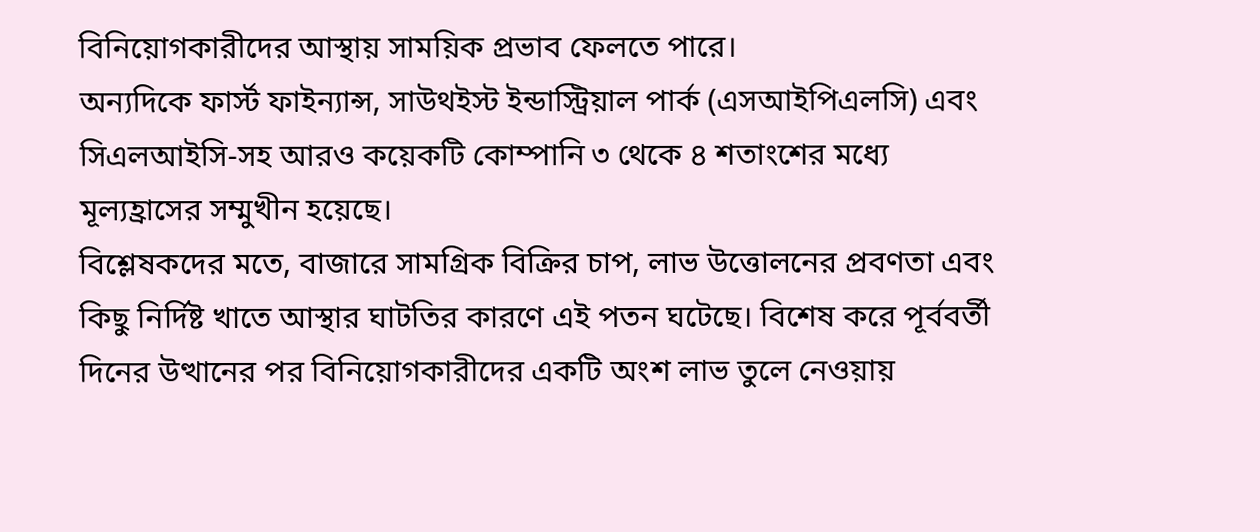বিনিয়োগকারীদের আস্থায় সাময়িক প্রভাব ফেলতে পারে।
অন্যদিকে ফার্স্ট ফাইন্যান্স, সাউথইস্ট ইন্ডাস্ট্রিয়াল পার্ক (এসআইপিএলসি) এবং সিএলআইসি-সহ আরও কয়েকটি কোম্পানি ৩ থেকে ৪ শতাংশের মধ্যে মূল্যহ্রাসের সম্মুখীন হয়েছে।
বিশ্লেষকদের মতে, বাজারে সামগ্রিক বিক্রির চাপ, লাভ উত্তোলনের প্রবণতা এবং কিছু নির্দিষ্ট খাতে আস্থার ঘাটতির কারণে এই পতন ঘটেছে। বিশেষ করে পূর্ববর্তী দিনের উত্থানের পর বিনিয়োগকারীদের একটি অংশ লাভ তুলে নেওয়ায়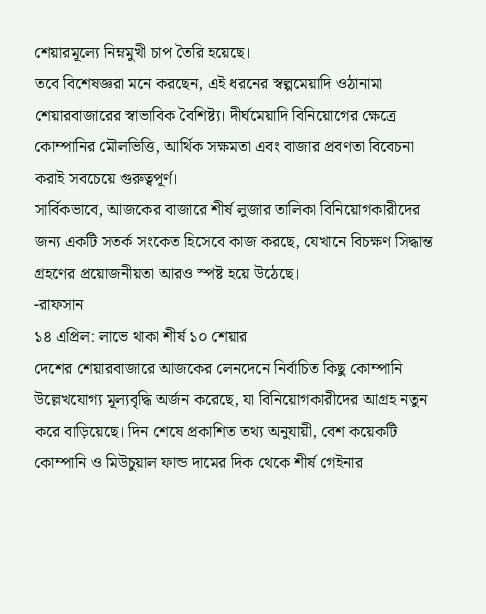শেয়ারমূল্যে নিম্নমুখী চাপ তৈরি হয়েছে।
তবে বিশেষজ্ঞরা মনে করছেন, এই ধরনের স্বল্পমেয়াদি ওঠানামা শেয়ারবাজারের স্বাভাবিক বৈশিষ্ট্য। দীর্ঘমেয়াদি বিনিয়োগের ক্ষেত্রে কোম্পানির মৌলভিত্তি, আর্থিক সক্ষমতা এবং বাজার প্রবণতা বিবেচনা করাই সবচেয়ে গুরুত্বপূর্ণ।
সার্বিকভাবে, আজকের বাজারে শীর্ষ লুজার তালিকা বিনিয়োগকারীদের জন্য একটি সতর্ক সংকেত হিসেবে কাজ করছে, যেখানে বিচক্ষণ সিদ্ধান্ত গ্রহণের প্রয়োজনীয়তা আরও স্পষ্ট হয়ে উঠেছে।
-রাফসান
১৪ এপ্রিল: লাভে থাকা শীর্ষ ১০ শেয়ার
দেশের শেয়ারবাজারে আজকের লেনদেনে নির্বাচিত কিছু কোম্পানি উল্লেখযোগ্য মূল্যবৃদ্ধি অর্জন করেছে, যা বিনিয়োগকারীদের আগ্রহ নতুন করে বাড়িয়েছে। দিন শেষে প্রকাশিত তথ্য অনুযায়ী, বেশ কয়েকটি কোম্পানি ও মিউচুয়াল ফান্ড দামের দিক থেকে শীর্ষ গেইনার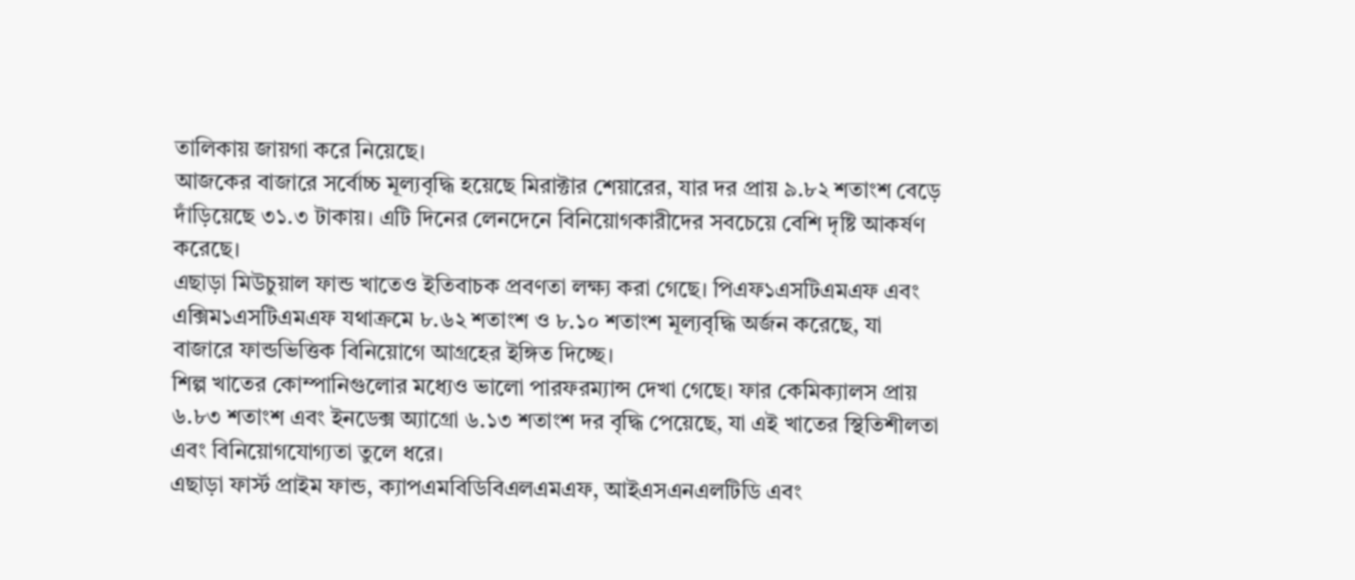তালিকায় জায়গা করে নিয়েছে।
আজকের বাজারে সর্বোচ্চ মূল্যবৃদ্ধি হয়েছে মিরাক্টার শেয়ারের, যার দর প্রায় ৯.৮২ শতাংশ বেড়ে দাঁড়িয়েছে ৩১.৩ টাকায়। এটি দিনের লেনদেনে বিনিয়োগকারীদের সবচেয়ে বেশি দৃষ্টি আকর্ষণ করেছে।
এছাড়া মিউচুয়াল ফান্ড খাতেও ইতিবাচক প্রবণতা লক্ষ্য করা গেছে। পিএফ১এসটিএমএফ এবং এক্সিম১এসটিএমএফ যথাক্রমে ৮.৬২ শতাংশ ও ৮.১০ শতাংশ মূল্যবৃদ্ধি অর্জন করেছে, যা বাজারে ফান্ডভিত্তিক বিনিয়োগে আগ্রহের ইঙ্গিত দিচ্ছে।
শিল্প খাতের কোম্পানিগুলোর মধ্যেও ভালো পারফরম্যান্স দেখা গেছে। ফার কেমিক্যালস প্রায় ৬.৮৩ শতাংশ এবং ইনডেক্স অ্যাগ্রো ৬.১৩ শতাংশ দর বৃদ্ধি পেয়েছে, যা এই খাতের স্থিতিশীলতা এবং বিনিয়োগযোগ্যতা তুলে ধরে।
এছাড়া ফার্স্ট প্রাইম ফান্ড, ক্যাপএমবিডিবিএলএমএফ, আইএসএনএলটিডি এবং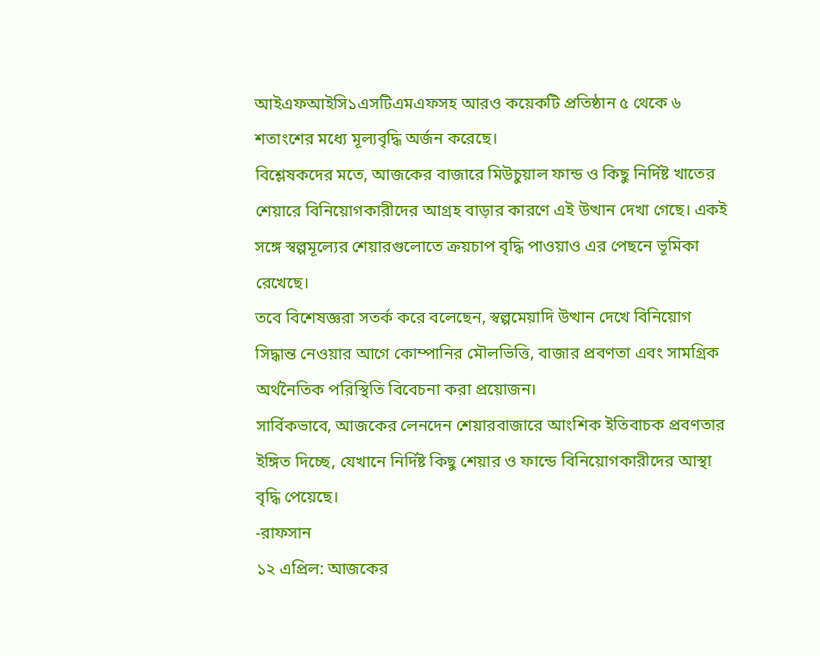আইএফআইসি১এসটিএমএফসহ আরও কয়েকটি প্রতিষ্ঠান ৫ থেকে ৬ শতাংশের মধ্যে মূল্যবৃদ্ধি অর্জন করেছে।
বিশ্লেষকদের মতে, আজকের বাজারে মিউচুয়াল ফান্ড ও কিছু নির্দিষ্ট খাতের শেয়ারে বিনিয়োগকারীদের আগ্রহ বাড়ার কারণে এই উত্থান দেখা গেছে। একই সঙ্গে স্বল্পমূল্যের শেয়ারগুলোতে ক্রয়চাপ বৃদ্ধি পাওয়াও এর পেছনে ভূমিকা রেখেছে।
তবে বিশেষজ্ঞরা সতর্ক করে বলেছেন, স্বল্পমেয়াদি উত্থান দেখে বিনিয়োগ সিদ্ধান্ত নেওয়ার আগে কোম্পানির মৌলভিত্তি, বাজার প্রবণতা এবং সামগ্রিক অর্থনৈতিক পরিস্থিতি বিবেচনা করা প্রয়োজন।
সার্বিকভাবে, আজকের লেনদেন শেয়ারবাজারে আংশিক ইতিবাচক প্রবণতার ইঙ্গিত দিচ্ছে, যেখানে নির্দিষ্ট কিছু শেয়ার ও ফান্ডে বিনিয়োগকারীদের আস্থা বৃদ্ধি পেয়েছে।
-রাফসান
১২ এপ্রিল: আজকের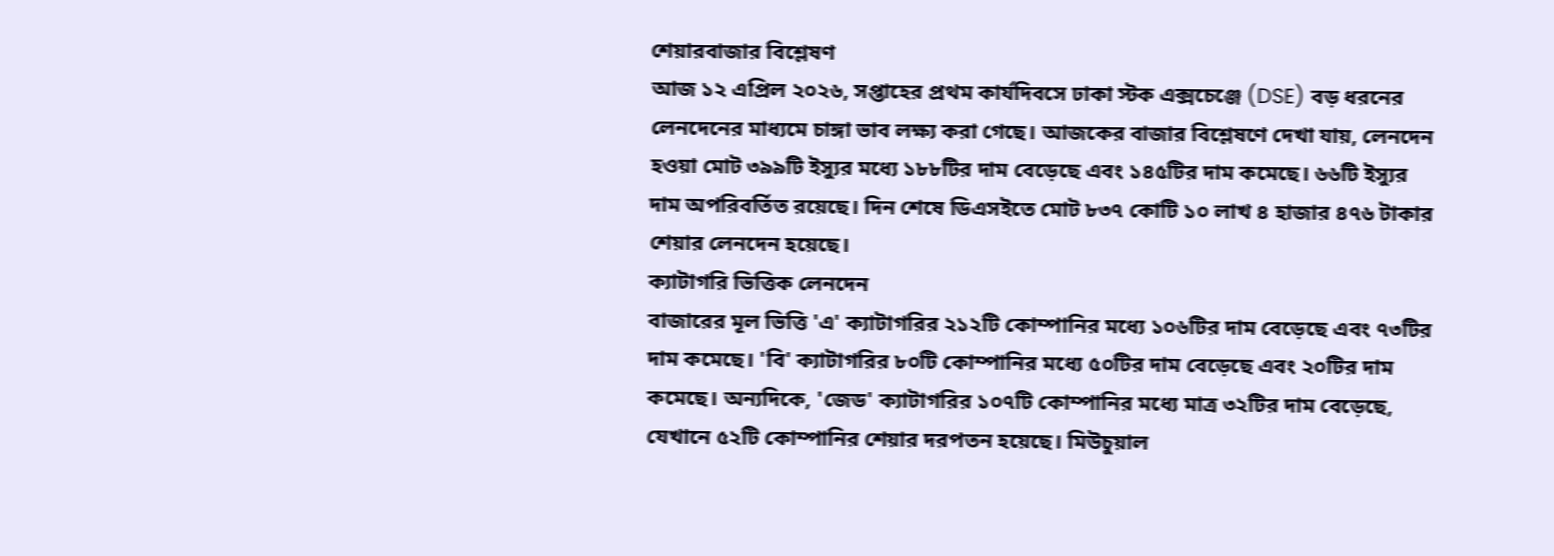শেয়ারবাজার বিশ্লেষণ
আজ ১২ এপ্রিল ২০২৬, সপ্তাহের প্রথম কার্যদিবসে ঢাকা স্টক এক্সচেঞ্জে (DSE) বড় ধরনের লেনদেনের মাধ্যমে চাঙ্গা ভাব লক্ষ্য করা গেছে। আজকের বাজার বিশ্লেষণে দেখা যায়, লেনদেন হওয়া মোট ৩৯৯টি ইস্যুর মধ্যে ১৮৮টির দাম বেড়েছে এবং ১৪৫টির দাম কমেছে। ৬৬টি ইস্যুর দাম অপরিবর্তিত রয়েছে। দিন শেষে ডিএসইতে মোট ৮৩৭ কোটি ১০ লাখ ৪ হাজার ৪৭৬ টাকার শেয়ার লেনদেন হয়েছে।
ক্যাটাগরি ভিত্তিক লেনদেন
বাজারের মূল ভিত্তি 'এ' ক্যাটাগরির ২১২টি কোম্পানির মধ্যে ১০৬টির দাম বেড়েছে এবং ৭৩টির দাম কমেছে। 'বি' ক্যাটাগরির ৮০টি কোম্পানির মধ্যে ৫০টির দাম বেড়েছে এবং ২০টির দাম কমেছে। অন্যদিকে, 'জেড' ক্যাটাগরির ১০৭টি কোম্পানির মধ্যে মাত্র ৩২টির দাম বেড়েছে, যেখানে ৫২টি কোম্পানির শেয়ার দরপতন হয়েছে। মিউচুয়াল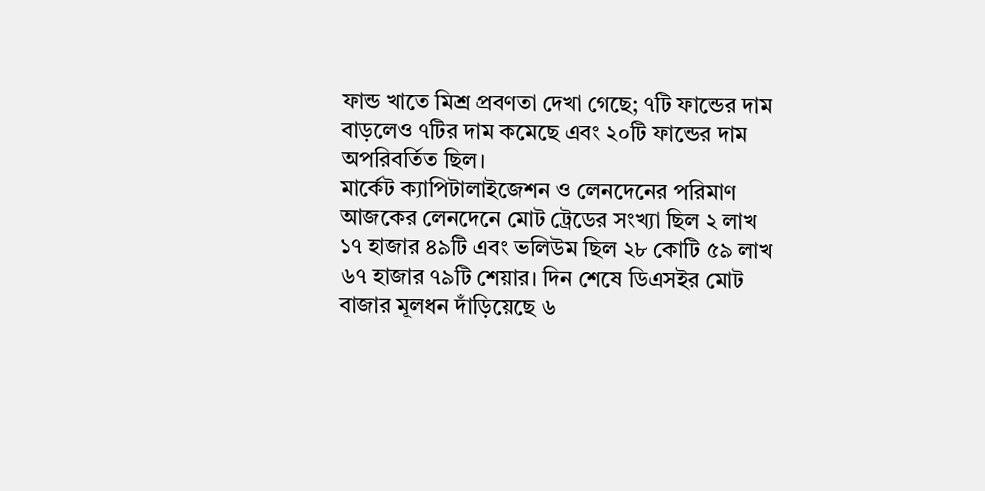ফান্ড খাতে মিশ্র প্রবণতা দেখা গেছে; ৭টি ফান্ডের দাম বাড়লেও ৭টির দাম কমেছে এবং ২০টি ফান্ডের দাম অপরিবর্তিত ছিল।
মার্কেট ক্যাপিটালাইজেশন ও লেনদেনের পরিমাণ
আজকের লেনদেনে মোট ট্রেডের সংখ্যা ছিল ২ লাখ ১৭ হাজার ৪৯টি এবং ভলিউম ছিল ২৮ কোটি ৫৯ লাখ ৬৭ হাজার ৭৯টি শেয়ার। দিন শেষে ডিএসইর মোট বাজার মূলধন দাঁড়িয়েছে ৬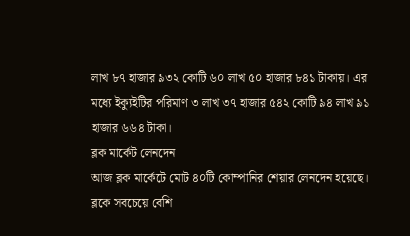লাখ ৮৭ হাজার ৯৩২ কোটি ৬০ লাখ ৫০ হাজার ৮৪১ টাকায়। এর মধ্যে ইক্যুইটির পরিমাণ ৩ লাখ ৩৭ হাজার ৫৪২ কোটি ৯৪ লাখ ৯১ হাজার ৬৬৪ টাকা।
ব্লক মার্কেট লেনদেন
আজ ব্লক মার্কেটে মোট ৪০টি কোম্পানির শেয়ার লেনদেন হয়েছে। ব্লকে সবচেয়ে বেশি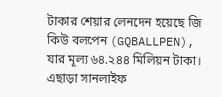টাকার শেয়ার লেনদেন হয়েছে জি কিউ বলপেন (GQBALLPEN), যার মূল্য ৬৪.২৪৪ মিলিয়ন টাকা। এছাড়া সানলাইফ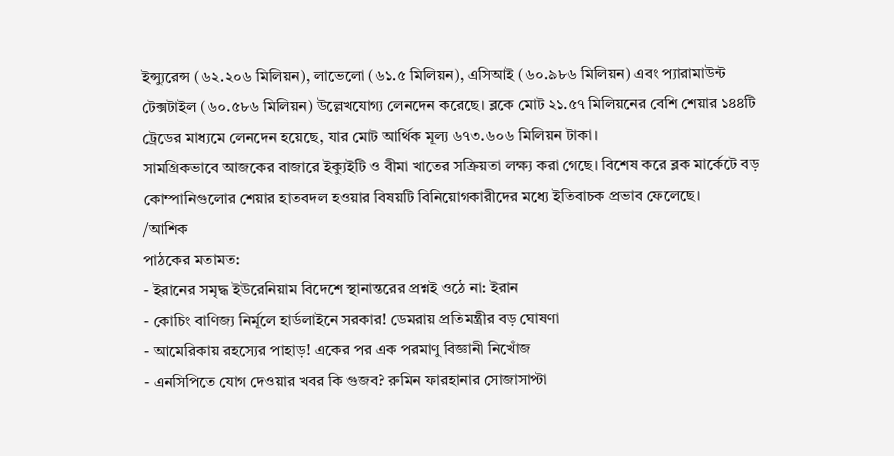ইন্স্যুরেন্স (৬২.২০৬ মিলিয়ন), লাভেলো (৬১.৫ মিলিয়ন), এসিআই (৬০.৯৮৬ মিলিয়ন) এবং প্যারামাউন্ট টেক্সটাইল (৬০.৫৮৬ মিলিয়ন) উল্লেখযোগ্য লেনদেন করেছে। ব্লকে মোট ২১.৫৭ মিলিয়নের বেশি শেয়ার ১৪৪টি ট্রেডের মাধ্যমে লেনদেন হয়েছে, যার মোট আর্থিক মূল্য ৬৭৩.৬০৬ মিলিয়ন টাকা।
সামগ্রিকভাবে আজকের বাজারে ইক্যুইটি ও বীমা খাতের সক্রিয়তা লক্ষ্য করা গেছে। বিশেষ করে ব্লক মার্কেটে বড় কোম্পানিগুলোর শেয়ার হাতবদল হওয়ার বিষয়টি বিনিয়োগকারীদের মধ্যে ইতিবাচক প্রভাব ফেলেছে।
/আশিক
পাঠকের মতামত:
- ইরানের সমৃদ্ধ ইউরেনিয়াম বিদেশে স্থানান্তরের প্রশ্নই ওঠে না: ইরান
- কোচিং বাণিজ্য নির্মূলে হার্ডলাইনে সরকার! ডেমরায় প্রতিমন্ত্রীর বড় ঘোষণা
- আমেরিকায় রহস্যের পাহাড়! একের পর এক পরমাণু বিজ্ঞানী নিখোঁজ
- এনসিপিতে যোগ দেওয়ার খবর কি গুজব? রুমিন ফারহানার সোজাসাপ্টা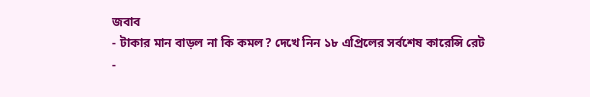জবাব
- টাকার মান বাড়ল না কি কমল? দেখে নিন ১৮ এপ্রিলের সর্বশেষ কারেন্সি রেট
-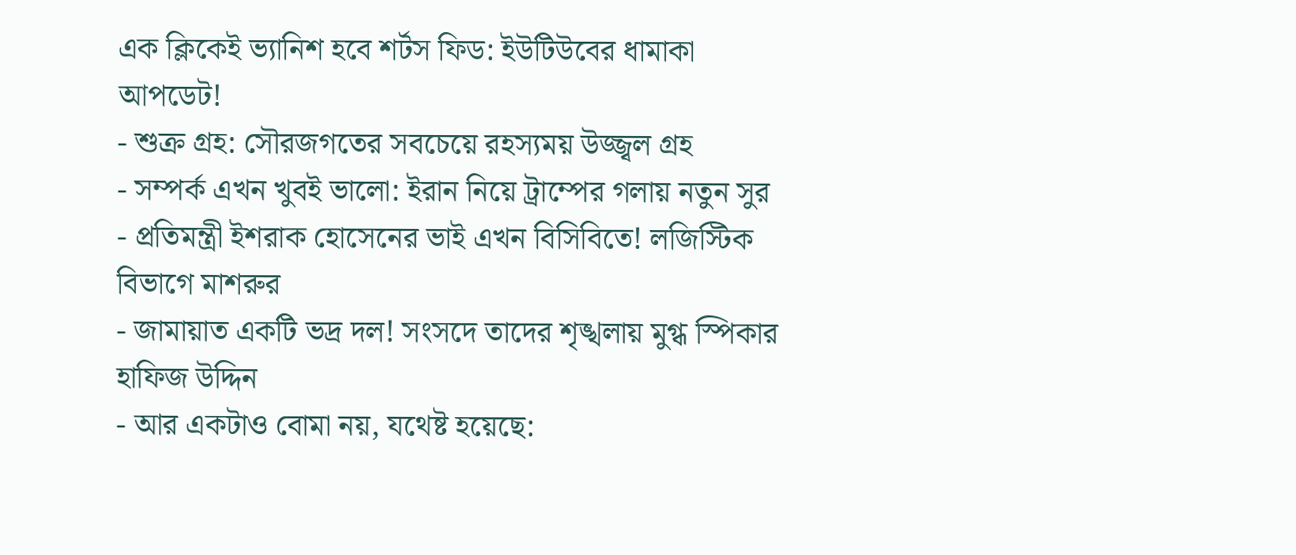এক ক্লিকেই ভ্যানিশ হবে শর্টস ফিড: ইউটিউবের ধামাকা আপডেট!
- শুক্র গ্রহ: সৌরজগতের সবচেয়ে রহস্যময় উজ্জ্বল গ্রহ
- সম্পর্ক এখন খুবই ভালো: ইরান নিয়ে ট্রাম্পের গলায় নতুন সুর
- প্রতিমন্ত্রী ইশরাক হোসেনের ভাই এখন বিসিবিতে! লজিস্টিক বিভাগে মাশরুর
- জামায়াত একটি ভদ্র দল! সংসদে তাদের শৃঙ্খলায় মুগ্ধ স্পিকার হাফিজ উদ্দিন
- আর একটাও বোমা নয়, যথেষ্ট হয়েছে: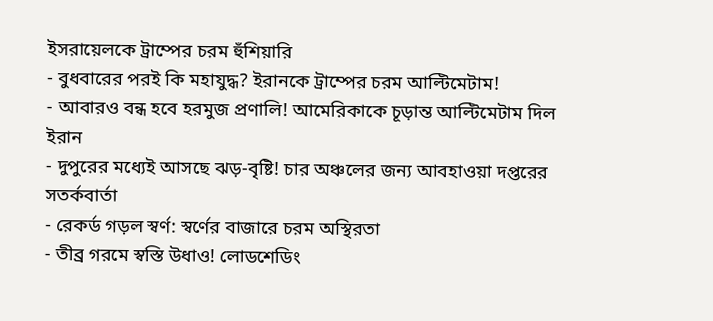ইসরায়েলকে ট্রাম্পের চরম হুঁশিয়ারি
- বুধবারের পরই কি মহাযুদ্ধ? ইরানকে ট্রাম্পের চরম আল্টিমেটাম!
- আবারও বন্ধ হবে হরমুজ প্রণালি! আমেরিকাকে চূড়ান্ত আল্টিমেটাম দিল ইরান
- দুপুরের মধ্যেই আসছে ঝড়-বৃষ্টি! চার অঞ্চলের জন্য আবহাওয়া দপ্তরের সতর্কবার্তা
- রেকর্ড গড়ল স্বর্ণ: স্বর্ণের বাজারে চরম অস্থিরতা
- তীব্র গরমে স্বস্তি উধাও! লোডশেডিং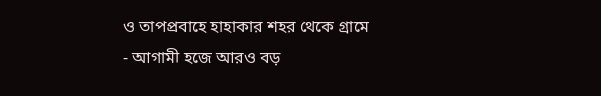ও তাপপ্রবাহে হাহাকার শহর থেকে গ্রামে
- আগামী হজে আরও বড়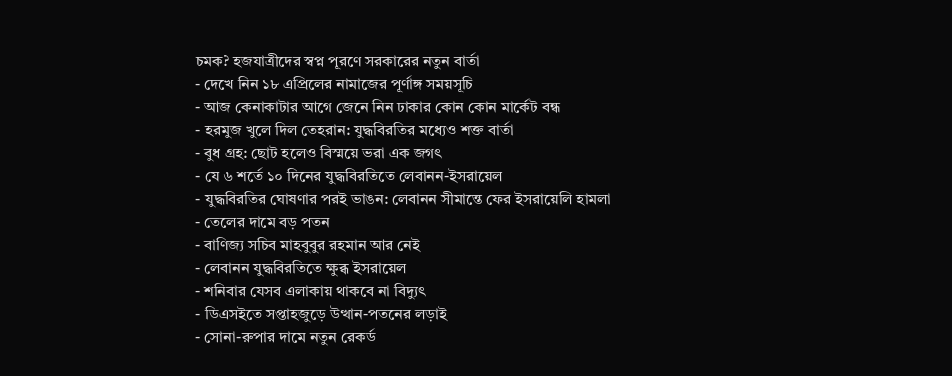চমক? হজযাত্রীদের স্বপ্ন পূরণে সরকারের নতুন বার্তা
- দেখে নিন ১৮ এপ্রিলের নামাজের পূর্ণাঙ্গ সময়সূচি
- আজ কেনাকাটার আগে জেনে নিন ঢাকার কোন কোন মার্কেট বন্ধ
- হরমুজ খুলে দিল তেহরান: যুদ্ধবিরতির মধ্যেও শক্ত বার্তা
- বুধ গ্রহ: ছোট হলেও বিস্ময়ে ভরা এক জগৎ
- যে ৬ শর্তে ১০ দিনের যুদ্ধবিরতিতে লেবানন-ইসরায়েল
- যুদ্ধবিরতির ঘোষণার পরই ভাঙন: লেবানন সীমান্তে ফের ইসরায়েলি হামলা
- তেলের দামে বড় পতন
- বাণিজ্য সচিব মাহবুবুর রহমান আর নেই
- লেবানন যুদ্ধবিরতিতে ক্ষুব্ধ ইসরায়েল
- শনিবার যেসব এলাকায় থাকবে না বিদ্যুৎ
- ডিএসইতে সপ্তাহজুড়ে উত্থান-পতনের লড়াই
- সোনা-রুপার দামে নতুন রেকর্ড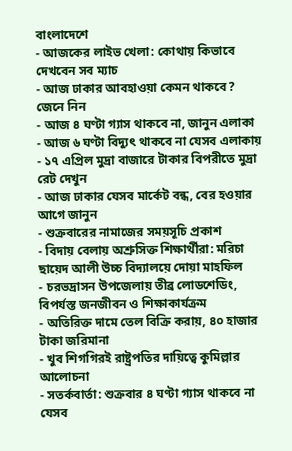বাংলাদেশে
- আজকের লাইভ খেলা: কোথায় কিভাবে দেখবেন সব ম্যাচ
- আজ ঢাকার আবহাওয়া কেমন থাকবে? জেনে নিন
- আজ ৪ ঘণ্টা গ্যাস থাকবে না, জানুন এলাকা
- আজ ৬ ঘণ্টা বিদ্যুৎ থাকবে না যেসব এলাকায়
- ১৭ এপ্রিল মুদ্রা বাজারে টাকার বিপরীতে মুদ্রা রেট দেখুন
- আজ ঢাকার যেসব মার্কেট বন্ধ, বের হওয়ার আগে জানুন
- শুক্রবারের নামাজের সময়সূচি প্রকাশ
- বিদায় বেলায় অশ্রুসিক্ত শিক্ষার্থীরা: মরিচা ছায়েদ আলী উচ্চ বিদ্যালয়ে দোয়া মাহফিল
- চরভদ্রাসন উপজেলায় তীব্র লোডশেডিং, বিপর্যস্ত জনজীবন ও শিক্ষাকার্যক্রম
- অতিরিক্ত দামে তেল বিক্রি করায়, ৪০ হাজার টাকা জরিমানা
- খুব শিগগিরই রাষ্ট্রপতির দায়িত্বে কুমিল্লার আলোচনা
- সতর্কবার্তা: শুক্রবার ৪ ঘণ্টা গ্যাস থাকবে না যেসব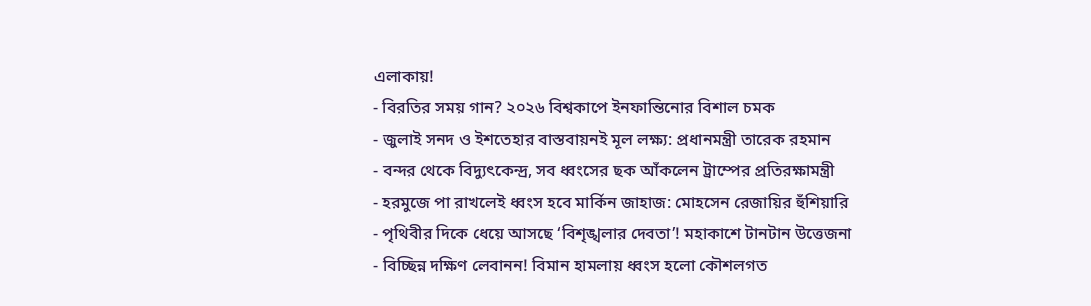এলাকায়!
- বিরতির সময় গান? ২০২৬ বিশ্বকাপে ইনফান্তিনোর বিশাল চমক
- জুলাই সনদ ও ইশতেহার বাস্তবায়নই মূল লক্ষ্য: প্রধানমন্ত্রী তারেক রহমান
- বন্দর থেকে বিদ্যুৎকেন্দ্র, সব ধ্বংসের ছক আঁকলেন ট্রাম্পের প্রতিরক্ষামন্ত্রী
- হরমুজে পা রাখলেই ধ্বংস হবে মার্কিন জাহাজ: মোহসেন রেজায়ির হুঁশিয়ারি
- পৃথিবীর দিকে ধেয়ে আসছে ‘বিশৃঙ্খলার দেবতা’! মহাকাশে টানটান উত্তেজনা
- বিচ্ছিন্ন দক্ষিণ লেবানন! বিমান হামলায় ধ্বংস হলো কৌশলগত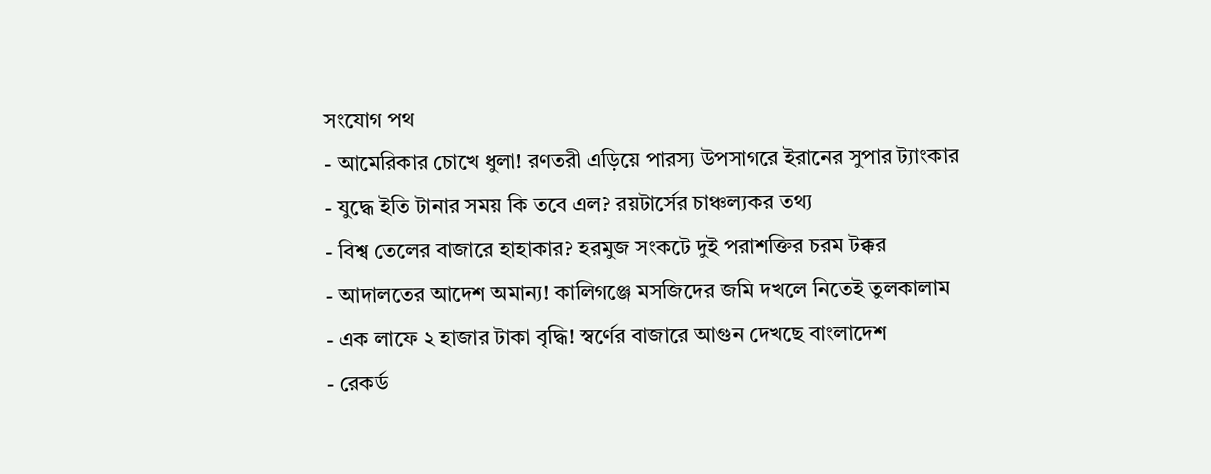সংযোগ পথ
- আমেরিকার চোখে ধুলা! রণতরী এড়িয়ে পারস্য উপসাগরে ইরানের সুপার ট্যাংকার
- যুদ্ধে ইতি টানার সময় কি তবে এল? রয়টার্সের চাঞ্চল্যকর তথ্য
- বিশ্ব তেলের বাজারে হাহাকার? হরমুজ সংকটে দুই পরাশক্তির চরম টক্কর
- আদালতের আদেশ অমান্য! কালিগঞ্জে মসজিদের জমি দখলে নিতেই তুলকালাম
- এক লাফে ২ হাজার টাকা বৃদ্ধি! স্বর্ণের বাজারে আগুন দেখছে বাংলাদেশ
- রেকর্ড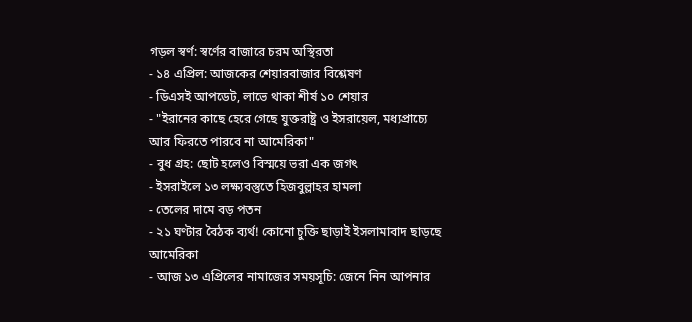গড়ল স্বর্ণ: স্বর্ণের বাজারে চরম অস্থিরতা
- ১৪ এপ্রিল: আজকের শেয়ারবাজার বিশ্লেষণ
- ডিএসই আপডেট, লাভে থাকা শীর্ষ ১০ শেয়ার
- "ইরানের কাছে হেরে গেছে যুক্তরাষ্ট্র ও ইসরায়েল, মধ্যপ্রাচ্যে আর ফিরতে পারবে না আমেরিকা"
- বুধ গ্রহ: ছোট হলেও বিস্ময়ে ভরা এক জগৎ
- ইসরাইলে ১৩ লক্ষ্যবস্তুতে হিজবুল্লাহর হামলা
- তেলের দামে বড় পতন
- ২১ ঘণ্টার বৈঠক ব্যর্থ! কোনো চুক্তি ছাড়াই ইসলামাবাদ ছাড়ছে আমেরিকা
- আজ ১৩ এপ্রিলের নামাজের সময়সূচি: জেনে নিন আপনার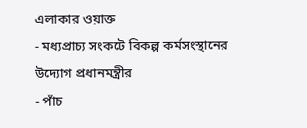এলাকার ওয়াক্ত
- মধ্যপ্রাচ্য সংকটে বিকল্প কর্মসংস্থানের উদ্যোগ প্রধানমন্ত্রীর
- পাঁচ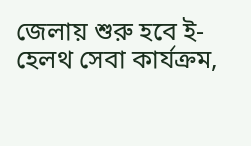জেলায় শুরু হবে ই-হেলথ সেবা কার্যক্রম,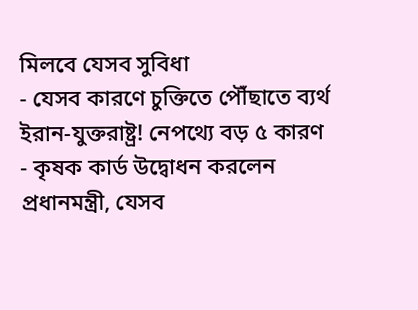মিলবে যেসব সুবিধা
- যেসব কারণে চুক্তিতে পৌঁছাতে ব্যর্থ ইরান-যুক্তরাষ্ট্র! নেপথ্যে বড় ৫ কারণ
- কৃষক কার্ড উদ্বোধন করলেন প্রধানমন্ত্রী, যেসব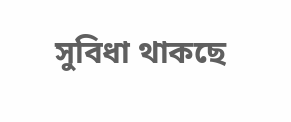সুবিধা থাকছে